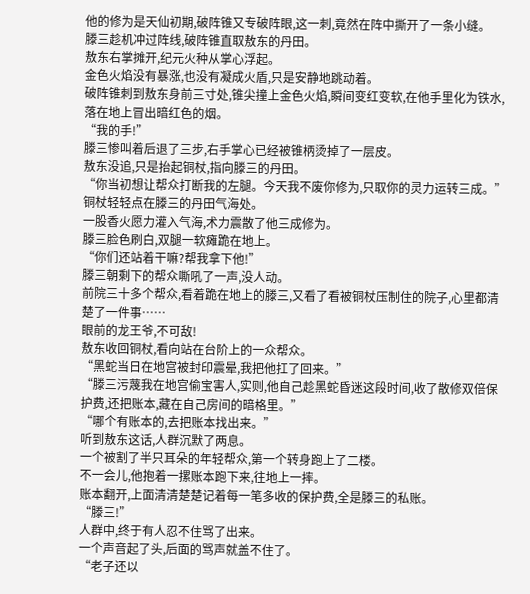他的修为是天仙初期,破阵锥又专破阵眼,这一刺,竟然在阵中撕开了一条小缝。
滕三趁机冲过阵线,破阵锥直取敖东的丹田。
敖东右掌摊开,纪元火种从掌心浮起。
金色火焰没有暴涨,也没有凝成火盾,只是安静地跳动着。
破阵锥刺到敖东身前三寸处,锥尖撞上金色火焰,瞬间变红变软,在他手里化为铁水,落在地上冒出暗红色的烟。
“我的手!”
滕三惨叫着后退了三步,右手掌心已经被锥柄烫掉了一层皮。
敖东没追,只是抬起铜杖,指向滕三的丹田。
“你当初想让帮众打断我的左腿。今天我不废你修为,只取你的灵力运转三成。”
铜杖轻轻点在滕三的丹田气海处。
一股香火愿力灌入气海,术力震散了他三成修为。
滕三脸色刷白,双腿一软瘫跪在地上。
“你们还站着干嘛?帮我拿下他!”
滕三朝剩下的帮众嘶吼了一声,没人动。
前院三十多个帮众,看着跪在地上的滕三,又看了看被铜杖压制住的院子,心里都清楚了一件事……
眼前的龙王爷,不可敌!
敖东收回铜杖,看向站在台阶上的一众帮众。
“黑蛇当日在地宫被封印震晕,我把他扛了回来。”
“滕三污蔑我在地宫偷宝害人,实则,他自己趁黑蛇昏迷这段时间,收了散修双倍保护费,还把账本,藏在自己房间的暗格里。”
“哪个有账本的,去把账本找出来。”
听到敖东这话,人群沉默了两息。
一个被割了半只耳朵的年轻帮众,第一个转身跑上了二楼。
不一会儿,他抱着一摞账本跑下来,往地上一摔。
账本翻开,上面清清楚楚记着每一笔多收的保护费,全是滕三的私账。
“滕三!”
人群中,终于有人忍不住骂了出来。
一个声音起了头,后面的骂声就盖不住了。
“老子还以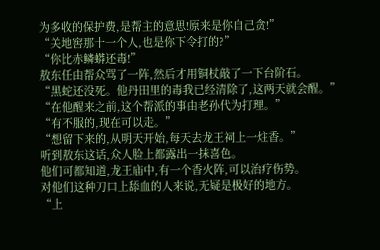为多收的保护费,是帮主的意思!原来是你自己贪!”
“关地窖那十一个人,也是你下令打的?”
“你比赤鳞蟒还毒!”
敖东任由帮众骂了一阵,然后才用铜杖敲了一下台阶石。
“黑蛇还没死。他丹田里的毒我已经清除了,这两天就会醒。”
“在他醒来之前,这个帮派的事由老孙代为打理。”
“有不服的,现在可以走。”
“想留下来的,从明天开始,每天去龙王祠上一炷香。”
听到敖东这话,众人脸上都露出一抹喜色。
他们可都知道,龙王庙中,有一个香火阵,可以治疗伤势。
对他们这种刀口上舔血的人来说,无疑是极好的地方。
“上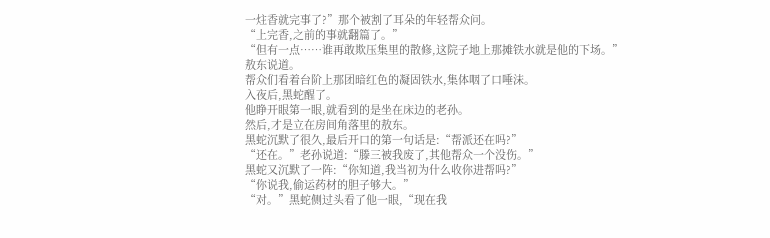一炷香就完事了?”那个被割了耳朵的年轻帮众问。
“上完香,之前的事就翻篇了。”
“但有一点……谁再敢欺压集里的散修,这院子地上那摊铁水就是他的下场。”
敖东说道。
帮众们看着台阶上那团暗红色的凝固铁水,集体咽了口唾沫。
入夜后,黑蛇醒了。
他睁开眼第一眼,就看到的是坐在床边的老孙。
然后,才是立在房间角落里的敖东。
黑蛇沉默了很久,最后开口的第一句话是:“帮派还在吗?”
“还在。”老孙说道:“滕三被我废了,其他帮众一个没伤。”
黑蛇又沉默了一阵:“你知道,我当初为什么收你进帮吗?”
“你说我,偷运药材的胆子够大。”
“对。”黑蛇侧过头看了他一眼,“现在我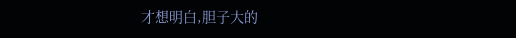才想明白,胆子大的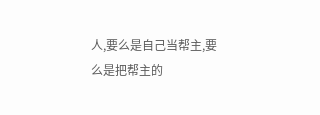人,要么是自己当帮主,要么是把帮主的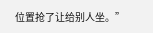位置抢了让给别人坐。”